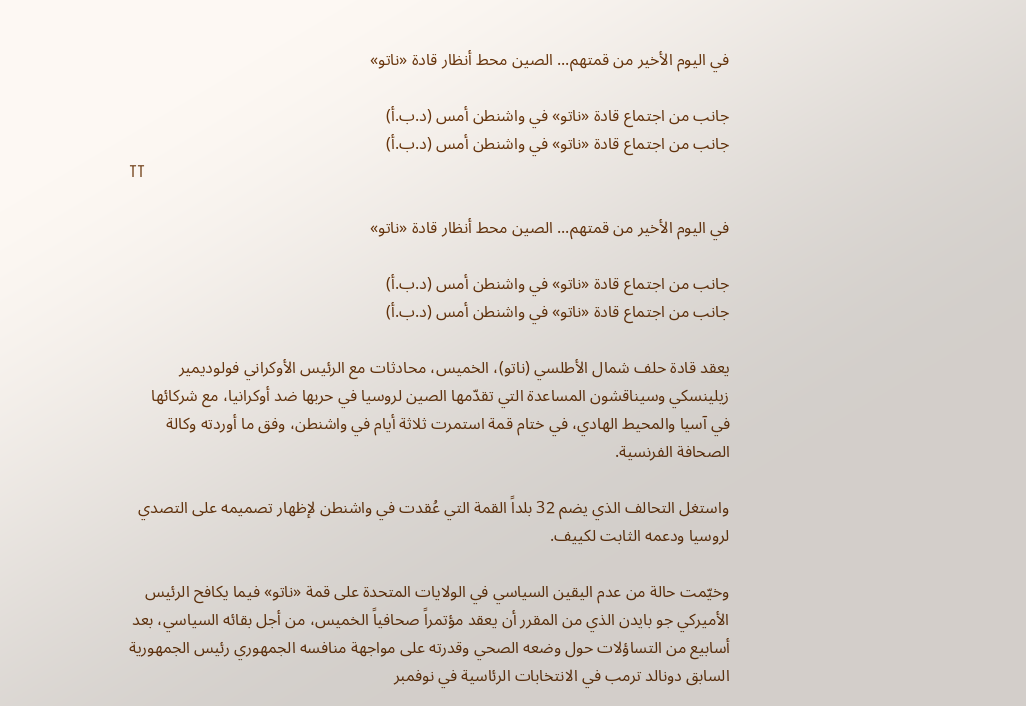في اليوم الأخير من قمتهم... الصين محط أنظار قادة «ناتو»

جانب من اجتماع قادة «ناتو» في واشنطن أمس (د.ب.أ)
جانب من اجتماع قادة «ناتو» في واشنطن أمس (د.ب.أ)
TT

في اليوم الأخير من قمتهم... الصين محط أنظار قادة «ناتو»

جانب من اجتماع قادة «ناتو» في واشنطن أمس (د.ب.أ)
جانب من اجتماع قادة «ناتو» في واشنطن أمس (د.ب.أ)

يعقد قادة حلف شمال الأطلسي (ناتو)، الخميس، محادثات مع الرئيس الأوكراني فولوديمير زيلينسكي وسيناقشون المساعدة التي تقدّمها الصين لروسيا في حربها ضد أوكرانيا، مع شركائها في آسيا والمحيط الهادي، في ختام قمة استمرت ثلاثة أيام في واشنطن، وفق ما أوردته وكالة الصحافة الفرنسية.

واستغل التحالف الذي يضم 32 بلداً القمة التي عُقدت في واشنطن لإظهار تصميمه على التصدي لروسيا ودعمه الثابت لكييف.

وخيّمت حالة من عدم اليقين السياسي في الولايات المتحدة على قمة «ناتو» فيما يكافح الرئيس الأميركي جو بايدن الذي من المقرر أن يعقد مؤتمراً صحافياً الخميس، من أجل بقائه السياسي، بعد أسابيع من التساؤلات حول وضعه الصحي وقدرته على مواجهة منافسه الجمهوري رئيس الجمهورية السابق دونالد ترمب في الانتخابات الرئاسية في نوفمبر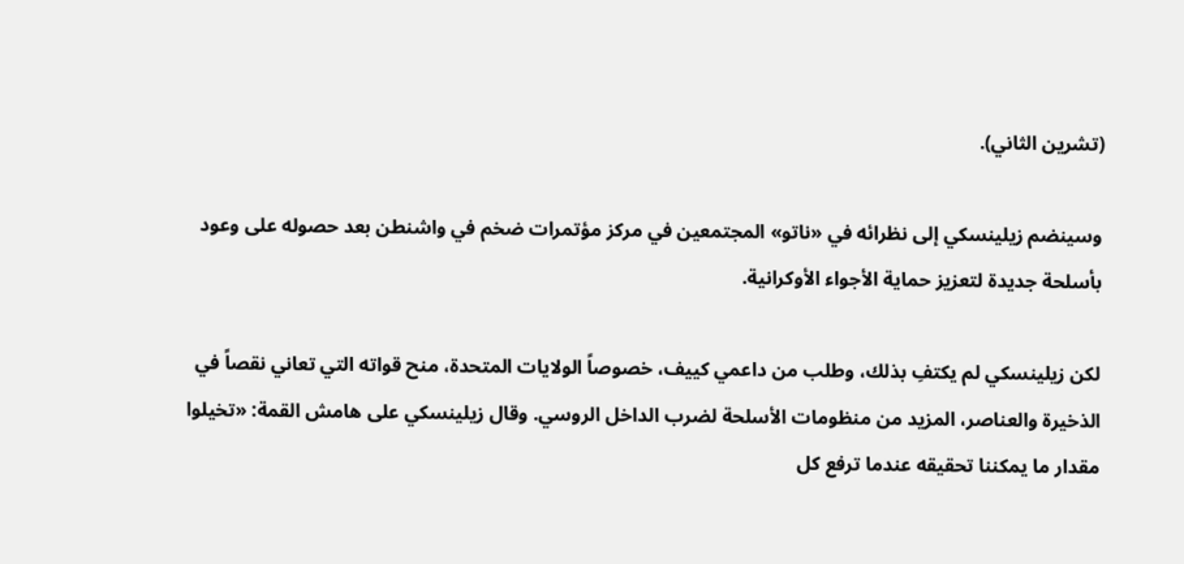(تشرين الثاني).

وسينضم زيلينسكي إلى نظرائه في «ناتو» المجتمعين في مركز مؤتمرات ضخم في واشنطن بعد حصوله على وعود بأسلحة جديدة لتعزيز حماية الأجواء الأوكرانية.

لكن زيلينسكي لم يكتفِ بذلك، وطلب من داعمي كييف، خصوصاً الولايات المتحدة، منح قواته التي تعاني نقصاً في الذخيرة والعناصر، المزيد من منظومات الأسلحة لضرب الداخل الروسي. وقال زيلينسكي على هامش القمة: «تخيلوا مقدار ما يمكننا تحقيقه عندما ترفع كل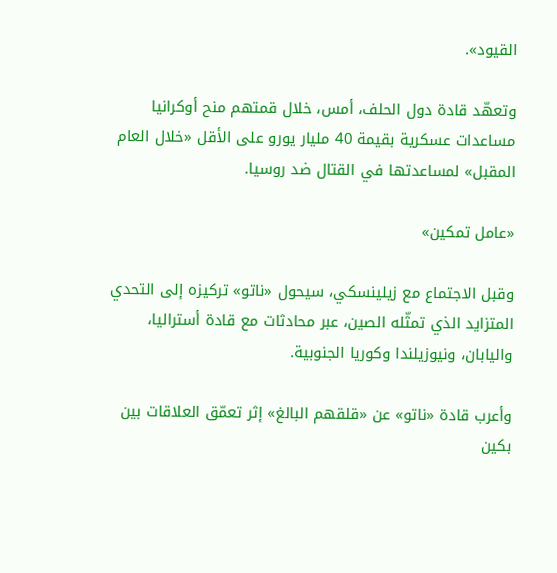القيود».

وتعهّد قادة دول الحلف، أمس، خلال قمتهم منح أوكرانيا مساعدات عسكرية بقيمة 40 مليار يورو على الأقل «خلال العام المقبل» لمساعدتها في القتال ضد روسيا.

«عامل تمكين»

وقبل الاجتماع مع زيلينسكي، سيحول «ناتو» تركيزه إلى التحدي المتزايد الذي تمثّله الصين، عبر محادثات مع قادة أستراليا، واليابان، ونيوزيلندا وكوريا الجنوبية.

وأعرب قادة «ناتو» عن «قلقهم البالغ» إثر تعمّق العلاقات بين بكين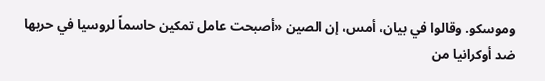وموسكو. وقالوا في بيان، أمس، إن الصين «أصبحت عامل تمكين حاسماً لروسيا في حربها ضد أوكرانيا من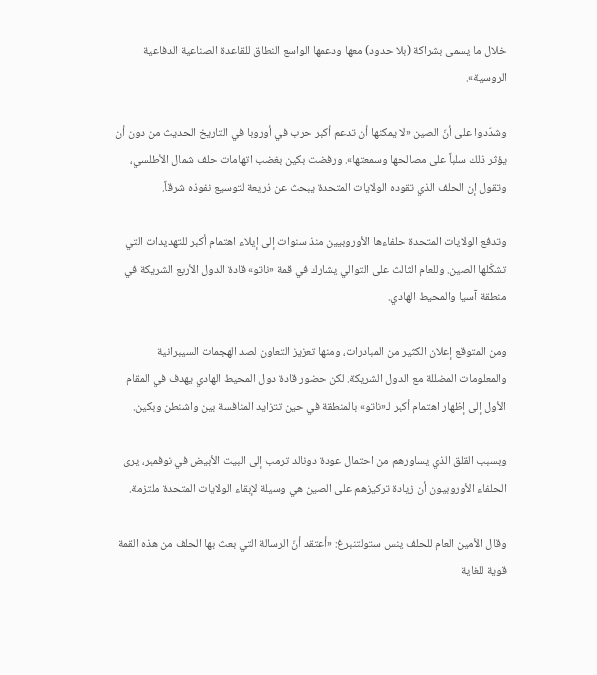خلال ما يسمى بشراكة (بلا حدود) معها ودعمها الواسع النطاق للقاعدة الصناعية الدفاعية الروسية».

وشدّدوا على أنّ الصين «لا يمكنها أن تدعم أكبر حرب في أوروبا في التاريخ الحديث من دون أن يؤثر ذلك سلباً على مصالحها وسمعتها». ورفضت بكين بغضب اتهامات حلف شمال الأطلسي، وتقول إن الحلف الذي تقوده الولايات المتحدة يبحث عن ذريعة لتوسيع نفوذه شرقاً.

وتدفع الولايات المتحدة حلفاءها الأوروبيين منذ سنوات إلى إيلاء اهتمام أكبر للتهديدات التي تشكّلها الصين. وللعام الثالث على التوالي يشارك في قمة «ناتو» قادة الدول الأربع الشريكة في منطقة آسيا والمحيط الهادي.

ومن المتوقع إعلان الكثير من المبادرات، ومنها تعزيز التعاون لصد الهجمات السيبرانية والمعلومات المضللة مع الدول الشريكة. لكن حضور قادة دول المحيط الهادي يهدف في المقام الأول إلى إظهار اهتمام أكبر لـ«ناتو» بالمنطقة في حين تتزايد المنافسة بين واشنطن وبكين.

وبسبب القلق الذي يساورهم من احتمال عودة دونالد ترمب إلى البيت الأبيض في نوفمبر، يرى الحلفاء الأوروبيون أن زيادة تركيزهم على الصين هي وسيلة لإبقاء الولايات المتحدة ملتزمة.

وقال الأمين العام للحلف ينس ستولتنبرغ: «أعتقد أنّ الرسالة التي بعث بها الحلف من هذه القمة قوية للغاية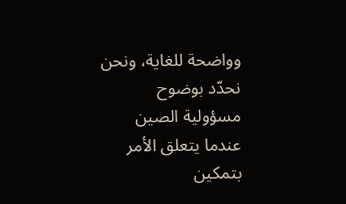وواضحة للغاية، ونحن نحدّد بوضوح مسؤولية الصين عندما يتعلق الأمر بتمكين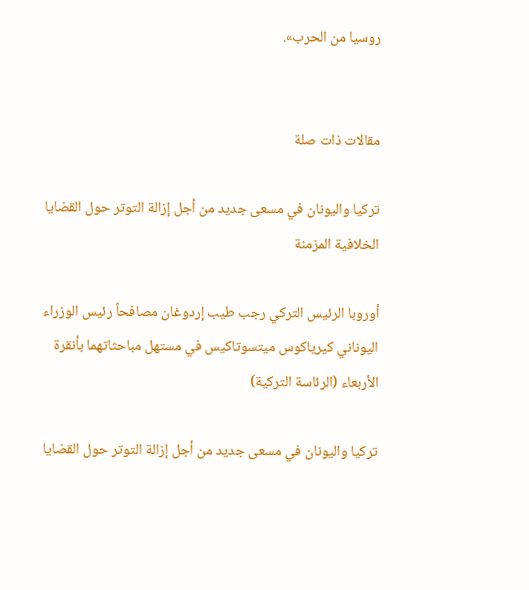روسيا من الحرب».


مقالات ذات صلة

تركيا واليونان في مسعى جديد من أجل إزالة التوتر حول القضايا الخلافية المزمنة

أوروبا الرئيس التركي رجب طيب إردوغان مصافحاً رئيس الوزراء اليوناني كيرياكوس ميتسوتاكيس في مستهل مباحثاتهما بأنقرة الأربعاء (الرئاسة التركية)

تركيا واليونان في مسعى جديد من أجل إزالة التوتر حول القضايا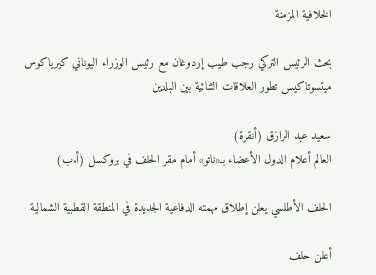الخلافية المزمنة

بحث الرئيس التركي رجب طيب إردوغان مع رئيس الوزراء اليوناني كيرياكوس ميتسوتاكيس تطور العلاقات الثنائية بين البلدين

سعيد عبد الرازق (أنقرة)
العالم أعلام الدول الأعضاء بـ«ناتو» أمام مقر الحلف في بروكسل (أ.ب)

الحلف الأطلسي يعلن إطلاق مهمته الدفاعية الجديدة في المنطقة القطبية الشمالية

أعلن حلف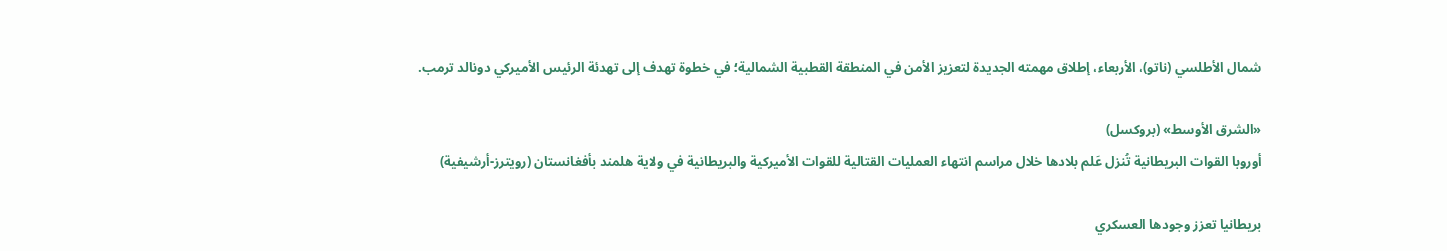شمال الأطلسي (ناتو)، الأربعاء، إطلاق مهمته الجديدة لتعزيز الأمن في المنطقة القطبية الشمالية؛ في خطوة تهدف إلى تهدئة الرئيس الأميركي دونالد ترمب.

«الشرق الأوسط» (بروكسل)
أوروبا القوات البريطانية تُنزل عَلم بلادها خلال مراسم انتهاء العمليات القتالية للقوات الأميركية والبريطانية في ولاية هلمند بأفغانستان (رويترز-أرشيفية)

بريطانيا تعزز وجودها العسكري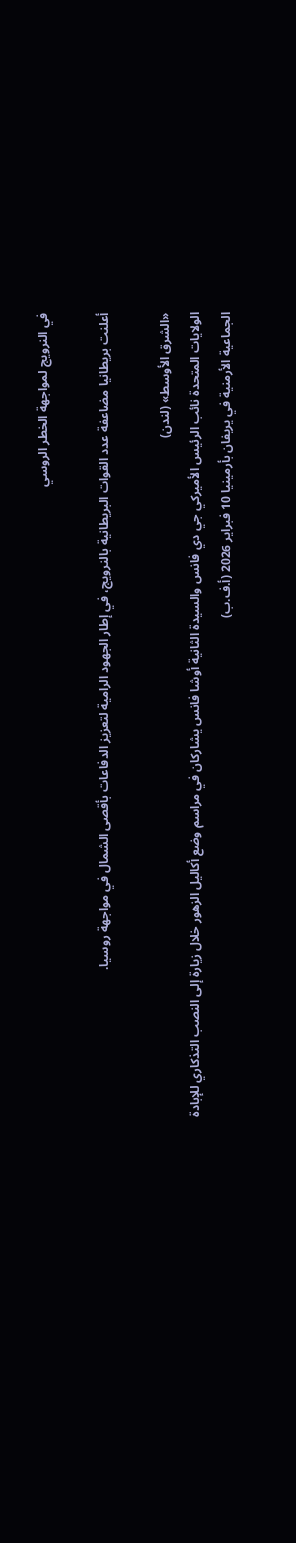في النرويج لمواجهة الخطر الروسي

أعلنت بريطانيا مضاعفة عدد القوات البريطانية بالنرويج، في إطار الجهود الرامية لتعزيز الدفاعات بأقصى الشمال في مواجهة روسيا.

«الشرق الأوسط» (لندن)
الولايات المتحدة نائب الرئيس الأميركي جي دي فانس والسيدة الثانية أوشا فانس يشاركان في مراسم وضع أكاليل الزهور خلال زيارة إلى النصب التذكاري للإبادة الجماعية الأرمنية في يريفان بأرمينيا 10 فبراير 2026 (أ.ف.ب)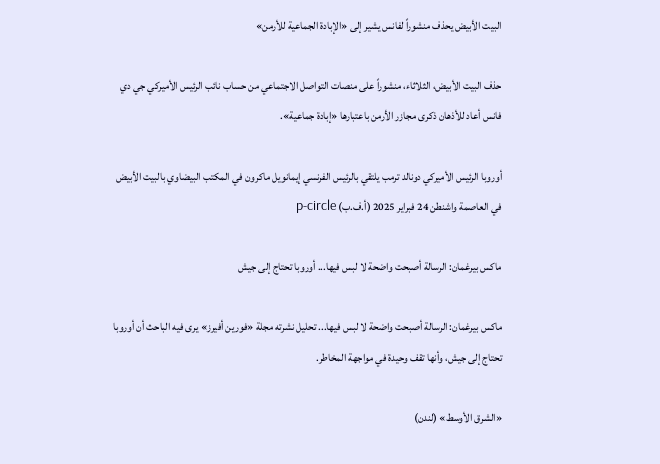البيت الأبيض يحذف منشوراً لفانس يشير إلى «الإبادة الجماعية للأرمن»

حذف البيت الأبيض، الثلاثاء، منشوراً على منصات التواصل الاجتماعي من حساب نائب الرئيس الأميركي جي دي فانس أعاد للأذهان ذكرى مجازر الأرمن باعتبارها «إبادة جماعية».

أوروبا الرئيس الأميركي دونالد ترمب يلتقي بالرئيس الفرنسي إيمانويل ماكرون في المكتب البيضاوي بالبيت الأبيض في العاصمة واشنطن 24 فبراير 2025 (أ.ف.ب) p-circle

ماكس بيرغمان: الرسالة أصبحت واضحة لا لبس فيها... أوروبا تحتاج إلى جيش

ماكس بيرغمان: الرسالة أصبحت واضحة لا لبس فيها... تحليل نشرته مجلة «فورين أفيرز» يرى فيه الباحث أن أوروبا تحتاج إلى جيش، وأنها تقف وحيدة في مواجهة المخاطر.

«الشرق الأوسط» (لندن)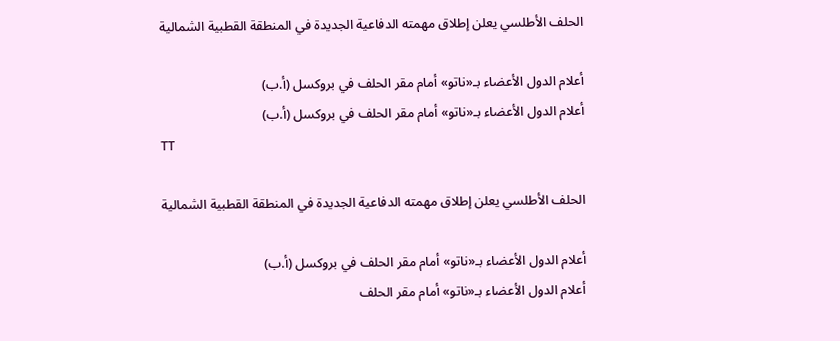الحلف الأطلسي يعلن إطلاق مهمته الدفاعية الجديدة في المنطقة القطبية الشمالية

أعلام الدول الأعضاء بـ«ناتو» أمام مقر الحلف في بروكسل (أ.ب)
أعلام الدول الأعضاء بـ«ناتو» أمام مقر الحلف في بروكسل (أ.ب)
TT

الحلف الأطلسي يعلن إطلاق مهمته الدفاعية الجديدة في المنطقة القطبية الشمالية

أعلام الدول الأعضاء بـ«ناتو» أمام مقر الحلف في بروكسل (أ.ب)
أعلام الدول الأعضاء بـ«ناتو» أمام مقر الحلف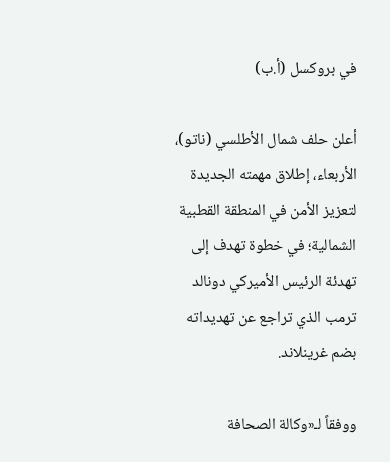في بروكسل (أ.ب)

أعلن حلف شمال الأطلسي (ناتو)، الأربعاء، إطلاق مهمته الجديدة لتعزيز الأمن في المنطقة القطبية الشمالية؛ في خطوة تهدف إلى تهدئة الرئيس الأميركي دونالد ترمب الذي تراجع عن تهديداته بضم غرينلاند.

ووفقاً لـ«وكالة الصحافة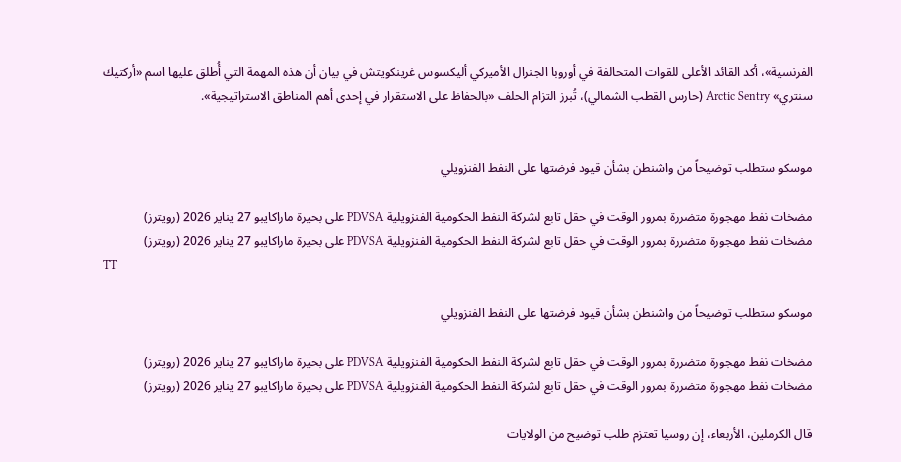الفرنسية»، أكد القائد الأعلى للقوات المتحالفة في أوروبا الجنرال الأميركي أليكسوس غرينكويتش في بيان أن هذه المهمة التي أُطلق عليها اسم «أركتيك سنتري» Arctic Sentry (حارس القطب الشمالي)، تُبرز التزام الحلف «بالحفاظ على الاستقرار في إحدى أهم المناطق الاستراتيجية».


موسكو ستطلب توضيحاً من واشنطن بشأن قيود فرضتها على النفط الفنزويلي

مضخات نفط مهجورة متضررة بمرور الوقت في حقل تابع لشركة النفط الحكومية الفنزويلية PDVSA على بحيرة ماراكايبو 27 يناير 2026 (رويترز)
مضخات نفط مهجورة متضررة بمرور الوقت في حقل تابع لشركة النفط الحكومية الفنزويلية PDVSA على بحيرة ماراكايبو 27 يناير 2026 (رويترز)
TT

موسكو ستطلب توضيحاً من واشنطن بشأن قيود فرضتها على النفط الفنزويلي

مضخات نفط مهجورة متضررة بمرور الوقت في حقل تابع لشركة النفط الحكومية الفنزويلية PDVSA على بحيرة ماراكايبو 27 يناير 2026 (رويترز)
مضخات نفط مهجورة متضررة بمرور الوقت في حقل تابع لشركة النفط الحكومية الفنزويلية PDVSA على بحيرة ماراكايبو 27 يناير 2026 (رويترز)

قال الكرملين، الأربعاء، إن روسيا تعتزم طلب توضيح من الولايات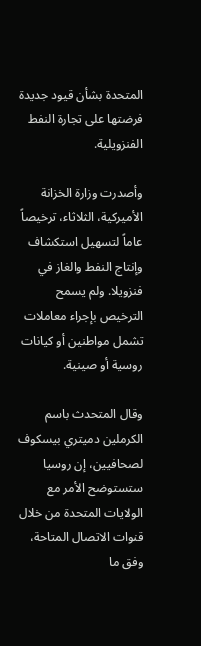المتحدة بشأن قيود جديدة فرضتها على تجارة النفط الفنزويلية.

وأصدرت وزارة الخزانة الأميركية، الثلاثاء، ترخيصاً عاماً لتسهيل استكشاف وإنتاج النفط والغاز في فنزويلا. ولم يسمح الترخيص بإجراء معاملات تشمل مواطنين أو كيانات روسية أو صينية.

وقال المتحدث باسم الكرملين دميتري بيسكوف لصحافيين، إن روسيا ستستوضح الأمر مع الولايات المتحدة من خلال قنوات الاتصال المتاحة، وفق ما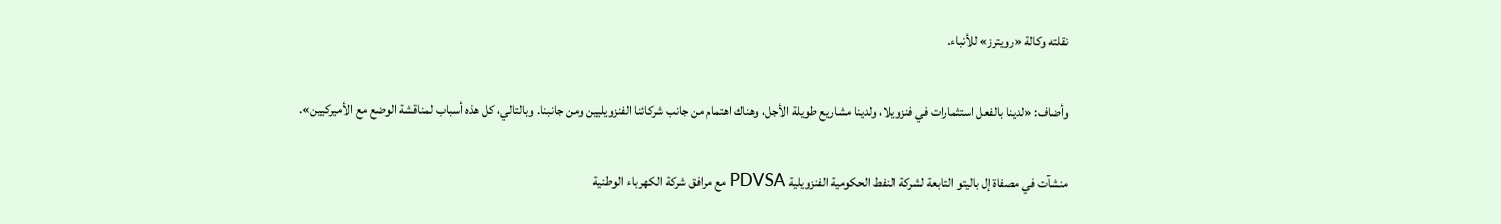نقلته وكالة «رويترز» للأنباء.

وأضاف: «لدينا بالفعل استثمارات في فنزويلا، ولدينا مشاريع طويلة الأجل، وهناك اهتمام من جانب شركائنا الفنزويليين ومن جانبنا. وبالتالي، كل هذه أسباب لمناقشة الوضع مع الأميركيين».

منشآت في مصفاة إل باليتو التابعة لشركة النفط الحكومية الفنزويلية PDVSA مع مرافق شركة الكهرباء الوطنية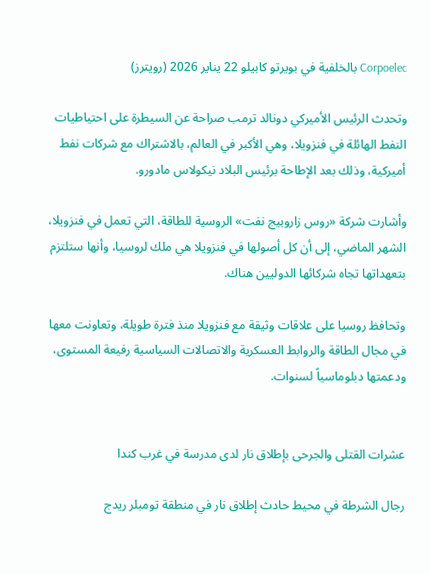Corpoelec بالخلفية في بويرتو كابيلو 22 يناير 2026 (رويترز)

وتحدث الرئيس الأميركي دونالد ترمب صراحة عن السيطرة على احتياطيات النفط الهائلة في فنزويلا، وهي الأكبر في العالم، بالاشتراك مع شركات نفط أميركية، وذلك بعد الإطاحة برئيس البلاد نيكولاس مادورو.

وأشارت شركة «روس زاروبيج نفت» الروسية للطاقة، التي تعمل في فنزويلا، الشهر الماضي، إلى أن كل أصولها في فنزويلا هي ملك لروسيا، وأنها ستلتزم بتعهداتها تجاه شركائها الدوليين هناك.

وتحافظ روسيا على علاقات وثيقة مع فنزويلا منذ فترة طويلة، وتعاونت معها في مجال الطاقة والروابط العسكرية والاتصالات السياسية رفيعة المستوى، ودعمتها دبلوماسياً لسنوات.


عشرات القتلى والجرحى بإطلاق نار لدى مدرسة في غرب كندا

رجال الشرطة في محيط حادث إطلاق نار في منطقة تومبلر ريدج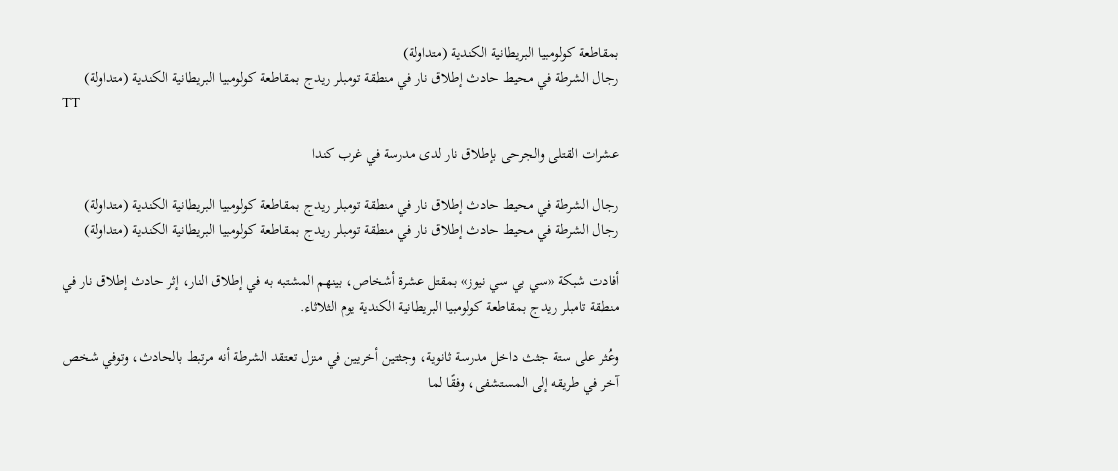بمقاطعة كولومبيا البريطانية الكندية (متداولة)
رجال الشرطة في محيط حادث إطلاق نار في منطقة تومبلر ريدج بمقاطعة كولومبيا البريطانية الكندية (متداولة)
TT

عشرات القتلى والجرحى بإطلاق نار لدى مدرسة في غرب كندا

رجال الشرطة في محيط حادث إطلاق نار في منطقة تومبلر ريدج بمقاطعة كولومبيا البريطانية الكندية (متداولة)
رجال الشرطة في محيط حادث إطلاق نار في منطقة تومبلر ريدج بمقاطعة كولومبيا البريطانية الكندية (متداولة)

أفادت شبكة «سي بي سي نيوز» بمقتل عشرة أشخاص، بينهم المشتبه به في إطلاق النار، إثر حادث إطلاق نار في منطقة تامبلر ريدج بمقاطعة كولومبيا البريطانية الكندية يوم الثلاثاء.

وعُثر على ستة جثث داخل مدرسة ثانوية، وجثتين أخريين في منزل تعتقد الشرطة أنه مرتبط بالحادث، وتوفي شخص آخر في طريقه إلى المستشفى، وفقًا لما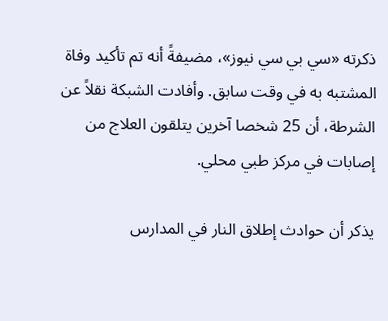ذكرته «سي بي سي نيوز»، مضيفةً أنه تم تأكيد وفاة المشتبه به في وقت سابق. وأفادت الشبكة نقلاً عن الشرطة، أن 25 شخصا آخرين يتلقون العلاج من إصابات في مركز طبي محلي.

يذكر أن حوادث إطلاق النار في المدارس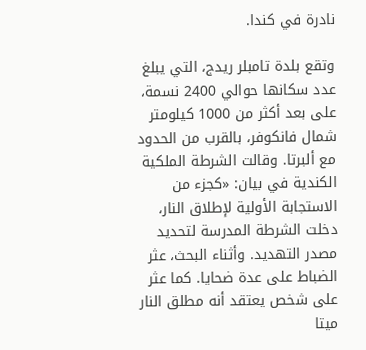نادرة في كندا.

وتقع بلدة تامبلر ريدج، التي يبلغ عدد سكانها حوالي 2400 نسمة، على بعد أكثر من 1000 كيلومتر شمال فانكوفر، بالقرب من الحدود مع ألبرتا. وقالت الشرطة الملكية الكندية في بيان: «كجزء من الاستجابة الأولية لإطلاق النار، دخلت الشرطة المدرسة لتحديد مصدر التهديد. وأثناء البحث، عثر الضباط على عدة ضحايا. كما عثر على شخص يعتقد أنه مطلق النار ميتا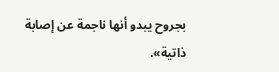بجروح يبدو أنها ناجمة عن إصابة ذاتية».